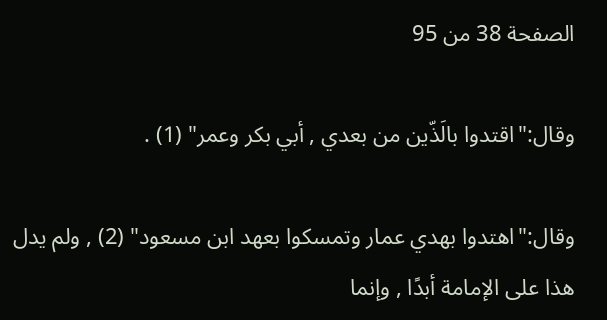الصفحة 38 من 95

وقال:"اقتدوا بالَذّين من بعدي , أبي بكر وعمر" (1) .

وقال:"اهتدوا بهدي عمار وتمسكوا بعهد ابن مسعود" (2) , ولم يدل هذا على الإمامة أبدًا , وإنما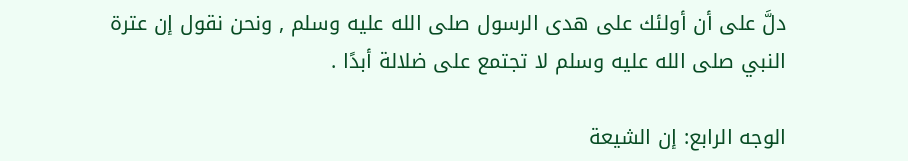دلَّ على أن أولئك على هدى الرسول صلى الله عليه وسلم , ونحن نقول إن عترة النبي صلى الله عليه وسلم لا تجتمع على ضلالة أبدًا .

الوجه الرابع: إن الشيعة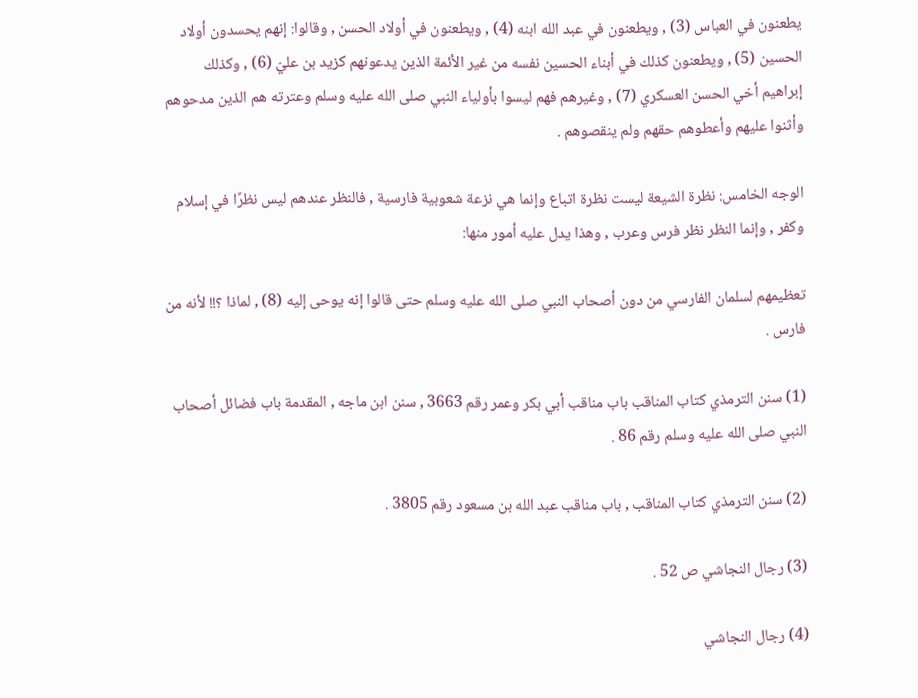يطعنون في العباس (3) , ويطعنون في عبد الله ابنه (4) , ويطعنون في أولاد الحسن , وقالوا: إنهم يحسدون أولاد الحسين (5) , ويطعنون كذلك في أبناء الحسين نفسه من غير الأئمة الذين يدعونهم كزيد بن عليّ (6) , وكذلك إبراهيم أخي الحسن العسكري (7) , وغيرهم فهم ليسوا بأولياء النبي صلى الله عليه وسلم وعترته هم الذين مدحوهم وأثنوا عليهم وأعطوهم حقهم ولم ينقصوهم .

الوجه الخامس: نظرة الشيعة ليست نظرة اتباع وإنما هي نزعة شعوبية فارسية , فالنظر عندهم ليس نظرًا في إسلام وكفر , وإنما النظر نظر فرس وعرب , وهذا يدل عليه أمور منها:

تعظيمهم لسلمان الفارسي من دون أصحاب النبي صلى الله عليه وسلم حتى قالوا إنه يوحى إليه (8) , لماذا ؟!! لأنه من فارس .

(1) سنن الترمذي كتاب المناقب باب مناقب أبي بكر وعمر رقم 3663 , سنن ابن ماجه , المقدمة باب فضائل أصحاب النبي صلى الله عليه وسلم رقم 86 .

(2) سنن الترمذي كتاب المناقب , باب مناقب عبد الله بن مسعود رقم 3805 .

(3) رجال النجاشي ص 52 .

(4) رجال النجاشي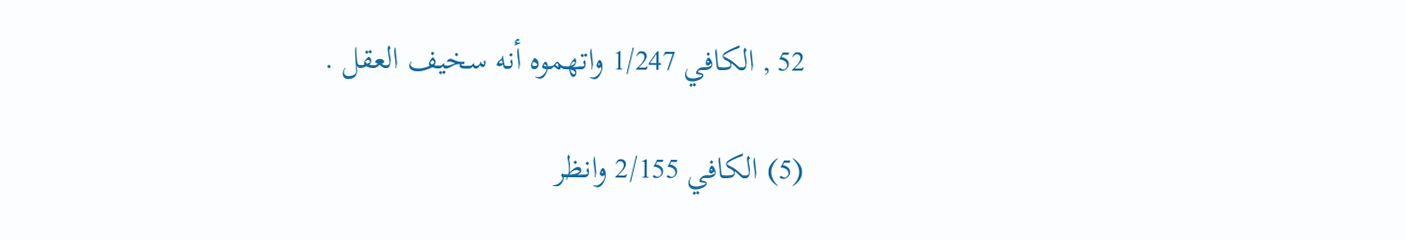52 , الكافي 1/247 واتهموه أنه سخيف العقل .

(5) الكافي 2/155 وانظر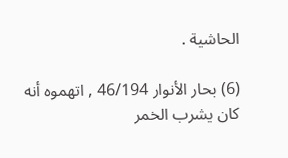الحاشية .

(6) بحار الأنوار 46/194 , اتهموه أنه كان يشرب الخمر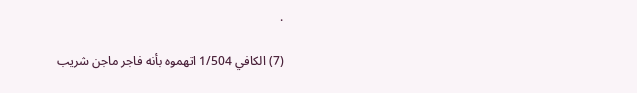.

(7) الكافي 1/504 اتهموه بأنه فاجر ماجن شريب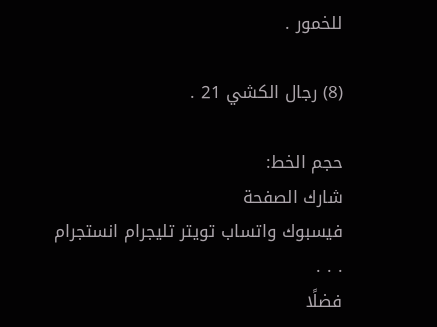للخمور .

(8) رجال الكشي 21 .

حجم الخط:
شارك الصفحة
فيسبوك واتساب تويتر تليجرام انستجرام
. . .
فضلًا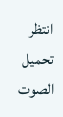انتظر تحميل الصوت